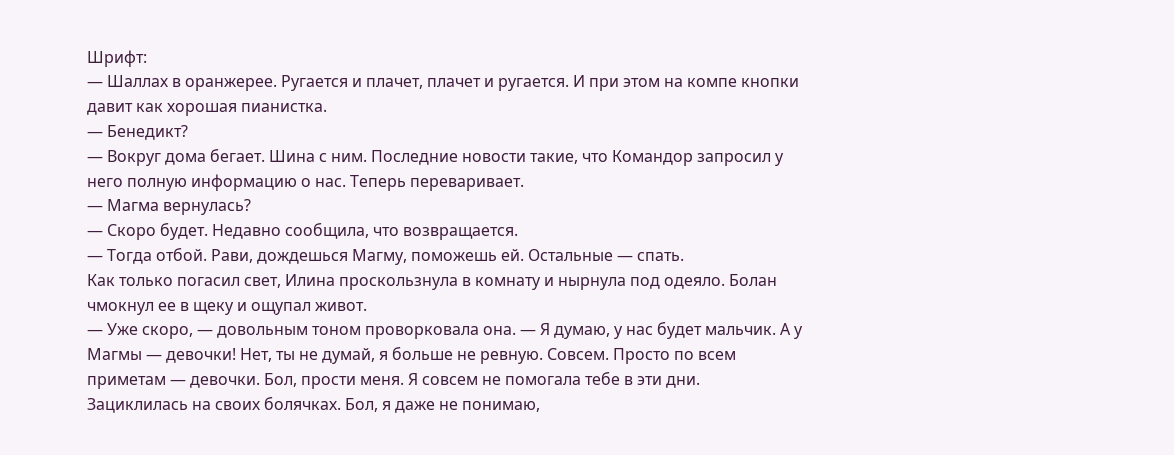Шрифт:
— Шаллах в оранжерее. Ругается и плачет, плачет и ругается. И при этом на компе кнопки давит как хорошая пианистка.
— Бенедикт?
— Вокруг дома бегает. Шина с ним. Последние новости такие, что Командор запросил у него полную информацию о нас. Теперь переваривает.
— Магма вернулась?
— Скоро будет. Недавно сообщила, что возвращается.
— Тогда отбой. Рави, дождешься Магму, поможешь ей. Остальные — спать.
Как только погасил свет, Илина проскользнула в комнату и нырнула под одеяло. Болан чмокнул ее в щеку и ощупал живот.
— Уже скоро, — довольным тоном проворковала она. — Я думаю, у нас будет мальчик. А у Магмы — девочки! Нет, ты не думай, я больше не ревную. Совсем. Просто по всем приметам — девочки. Бол, прости меня. Я совсем не помогала тебе в эти дни. Зациклилась на своих болячках. Бол, я даже не понимаю,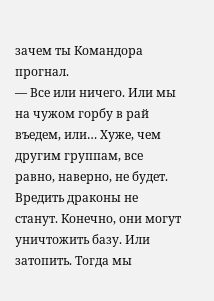зачем ты Командора прогнал.
— Все или ничего. Или мы на чужом горбу в рай въедем, или… Хуже, чем другим группам, все равно, наверно, не будет. Вредить драконы не станут. Конечно, они могут уничтожить базу. Или затопить. Тогда мы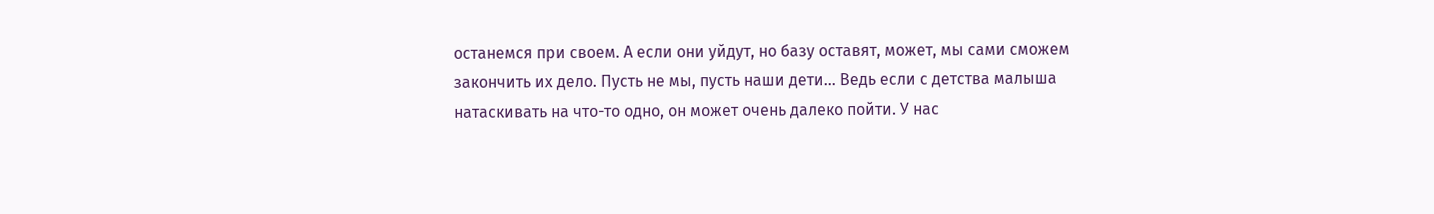останемся при своем. А если они уйдут, но базу оставят, может, мы сами сможем закончить их дело. Пусть не мы, пусть наши дети… Ведь если с детства малыша натаскивать на что-то одно, он может очень далеко пойти. У нас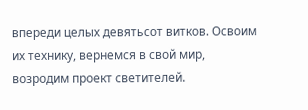впереди целых девятьсот витков. Освоим их технику, вернемся в свой мир, возродим проект светителей.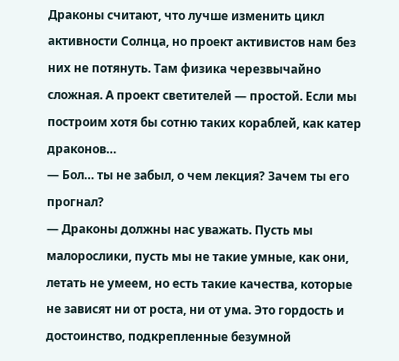Драконы считают, что лучше изменить цикл активности Солнца, но проект активистов нам без них не потянуть. Там физика черезвычайно сложная. А проект светителей — простой. Если мы построим хотя бы сотню таких кораблей, как катер драконов…
— Бол… ты не забыл, о чем лекция? Зачем ты его прогнал?
— Драконы должны нас уважать. Пусть мы малорослики, пусть мы не такие умные, как они, летать не умеем, но есть такие качества, которые не зависят ни от роста, ни от ума. Это гордость и достоинство, подкрепленные безумной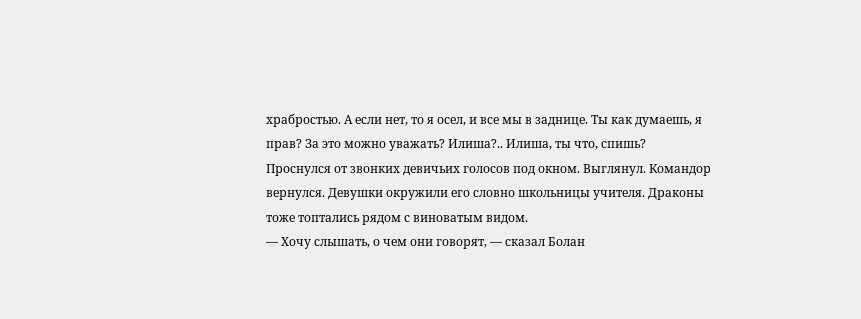храбростью. А если нет, то я осел, и все мы в заднице. Ты как думаешь, я прав? За это можно уважать? Илиша?.. Илиша, ты что, спишь?
Проснулся от звонких девичьих голосов под окном. Выглянул. Командор вернулся. Девушки окружили его словно школьницы учителя. Драконы тоже топтались рядом с виноватым видом.
— Хочу слышать, о чем они говорят, — сказал Болан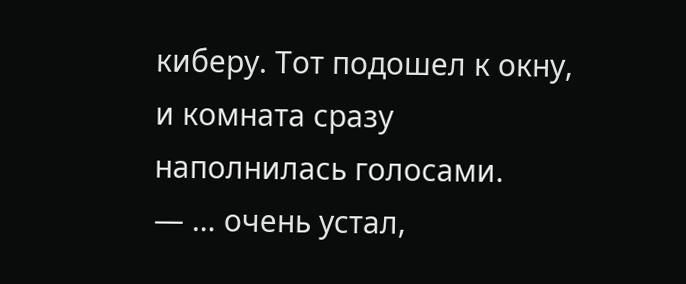киберу. Тот подошел к окну, и комната сразу наполнилась голосами.
— … очень устал,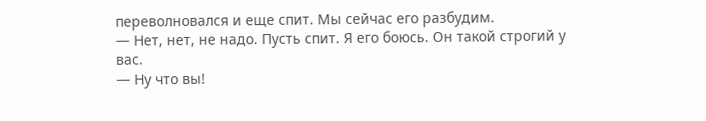переволновался и еще спит. Мы сейчас его разбудим.
— Нет, нет, не надо. Пусть спит. Я его боюсь. Он такой строгий у вас.
— Ну что вы!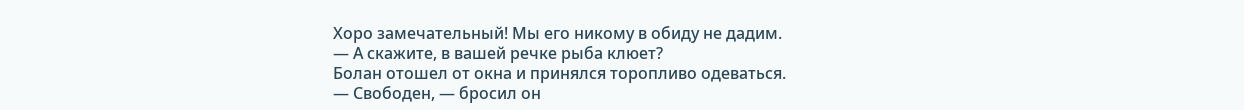Хоро замечательный! Мы его никому в обиду не дадим.
— А скажите, в вашей речке рыба клюет?
Болан отошел от окна и принялся торопливо одеваться.
— Свободен, — бросил он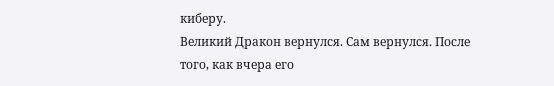киберу.
Великий Дракон вернулся. Сам вернулся. После того, как вчера его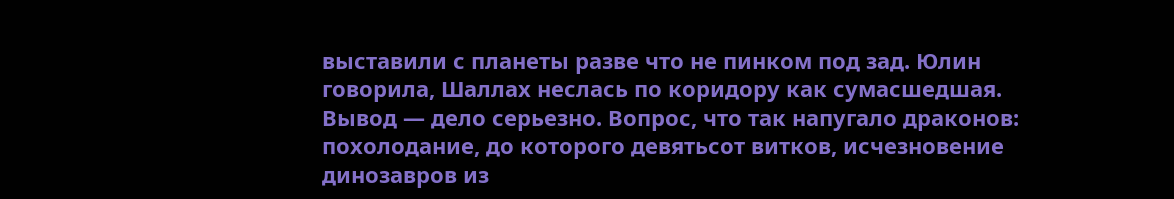выставили с планеты разве что не пинком под зад. Юлин говорила, Шаллах неслась по коридору как сумасшедшая. Вывод — дело серьезно. Вопрос, что так напугало драконов: похолодание, до которого девятьсот витков, исчезновение динозавров из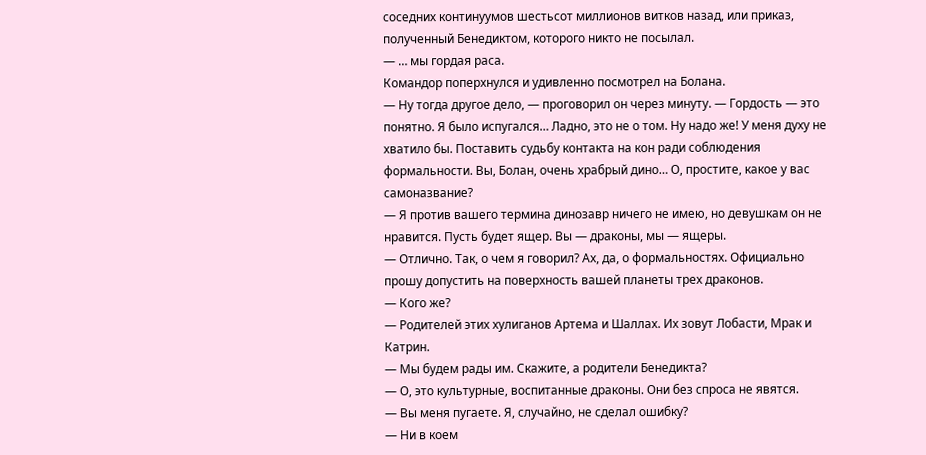соседних континуумов шестьсот миллионов витков назад, или приказ, полученный Бенедиктом, которого никто не посылал.
— … мы гордая раса.
Командор поперхнулся и удивленно посмотрел на Болана.
— Ну тогда другое дело, — проговорил он через минуту. — Гордость — это понятно. Я было испугался… Ладно, это не о том. Ну надо же! У меня духу не хватило бы. Поставить судьбу контакта на кон ради соблюдения формальности. Вы, Болан, очень храбрый дино… О, простите, какое у вас самоназвание?
— Я против вашего термина динозавр ничего не имею, но девушкам он не нравится. Пусть будет ящер. Вы — драконы, мы — ящеры.
— Отлично. Так, о чем я говорил? Ах, да, о формальностях. Официально прошу допустить на поверхность вашей планеты трех драконов.
— Кого же?
— Родителей этих хулиганов Артема и Шаллах. Их зовут Лобасти, Мрак и Катрин.
— Мы будем рады им. Скажите, а родители Бенедикта?
— О, это культурные, воспитанные драконы. Они без спроса не явятся.
— Вы меня пугаете. Я, случайно, не сделал ошибку?
— Ни в коем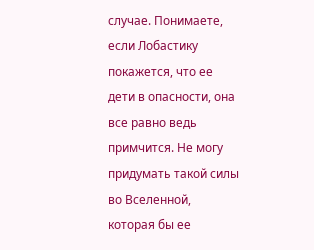случае. Понимаете, если Лобастику покажется, что ее дети в опасности, она все равно ведь примчится. Не могу придумать такой силы во Вселенной, которая бы ее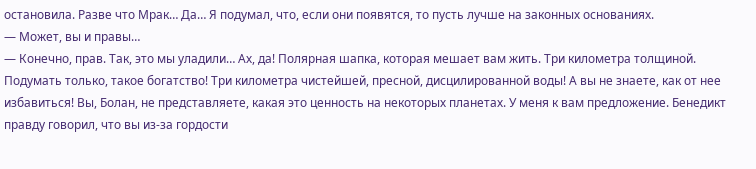остановила. Разве что Мрак… Да… Я подумал, что, если они появятся, то пусть лучше на законных основаниях.
— Может, вы и правы…
— Конечно, прав. Так, это мы уладили… Ах, да! Полярная шапка, которая мешает вам жить. Три километра толщиной. Подумать только, такое богатство! Три километра чистейшей, пресной, дисцилированной воды! А вы не знаете, как от нее избавиться! Вы, Болан, не представляете, какая это ценность на некоторых планетах. У меня к вам предложение. Бенедикт правду говорил, что вы из-за гордости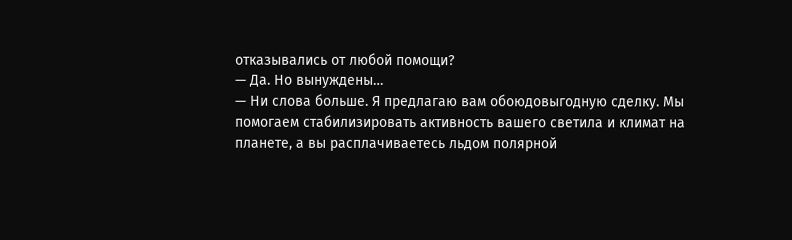отказывались от любой помощи?
— Да. Но вынуждены…
— Ни слова больше. Я предлагаю вам обоюдовыгодную сделку. Мы помогаем стабилизировать активность вашего светила и климат на планете, а вы расплачиваетесь льдом полярной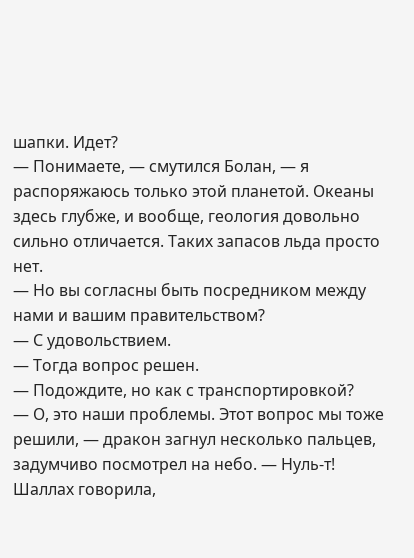шапки. Идет?
— Понимаете, — смутился Болан, — я распоряжаюсь только этой планетой. Океаны здесь глубже, и вообще, геология довольно сильно отличается. Таких запасов льда просто нет.
— Но вы согласны быть посредником между нами и вашим правительством?
— С удовольствием.
— Тогда вопрос решен.
— Подождите, но как с транспортировкой?
— О, это наши проблемы. Этот вопрос мы тоже решили, — дракон загнул несколько пальцев, задумчиво посмотрел на небо. — Нуль-т! Шаллах говорила,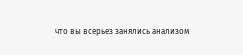что вы всерьез занялись анализом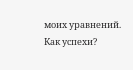моих уравнений. Как успехи?